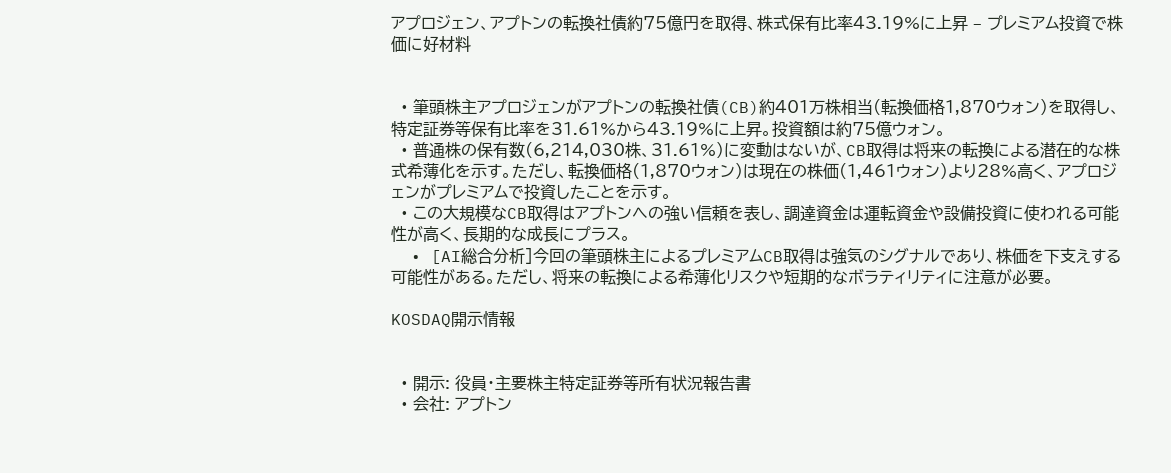アプロジェン、アプトンの転換社債約75億円を取得、株式保有比率43.19%に上昇 – プレミアム投資で株価に好材料


  • 筆頭株主アプロジェンがアプトンの転換社債(CB)約401万株相当(転換価格1,870ウォン)を取得し、特定証券等保有比率を31.61%から43.19%に上昇。投資額は約75億ウォン。
  • 普通株の保有数(6,214,030株、31.61%)に変動はないが、CB取得は将来の転換による潜在的な株式希薄化を示す。ただし、転換価格(1,870ウォン)は現在の株価(1,461ウォン)より28%高く、アプロジェンがプレミアムで投資したことを示す。
  • この大規模なCB取得はアプトンへの強い信頼を表し、調達資金は運転資金や設備投資に使われる可能性が高く、長期的な成長にプラス。
  • [AI総合分析]今回の筆頭株主によるプレミアムCB取得は強気のシグナルであり、株価を下支えする可能性がある。ただし、将来の転換による希薄化リスクや短期的なボラティリティに注意が必要。

KOSDAQ開示情報


  • 開示: 役員・主要株主特定証券等所有状況報告書
  • 会社: アプトン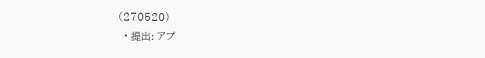(270520)
  • 提出: アプ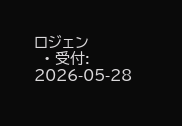ロジェン
  • 受付: 2026-05-28